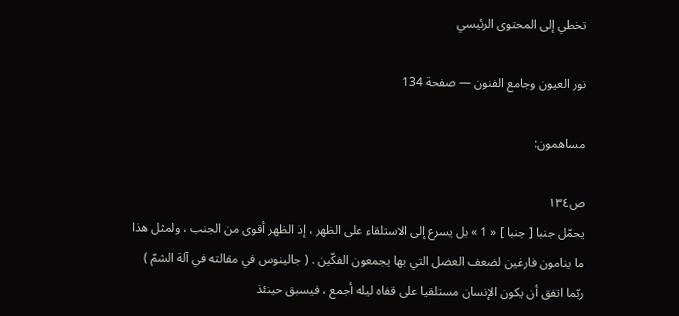تخطي إلى المحتوى الرئيسي

نور العيون وجامع الفنون — صفحة 134

مساهمون:

ص١٣٤
يحمّل جنبا [ جنبا ] « 1 » بل يسرع إلى الاستلقاء على الظهر ، إذ الظهر أقوى من الجنب ، ولمثل هذا ما ينامون فارغين لضعف العضل التي بها يجمعون الفكّين . ( جالينوس في مقالته في آلة الشمّ ) ربّما اتفق أن يكون الإنسان مستلقيا على قفاه ليله أجمع ، فيسبق حينئذ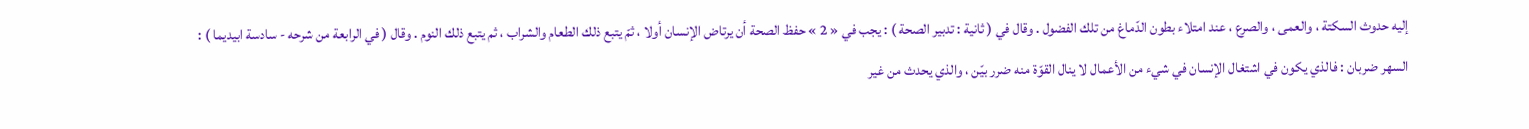إليه حدوث السكتة ، والعمى ، والصرع ، عند امتلاء بطون الدّماغ من تلك الفضول . وقال في ( ثانية : تدبير الصحة ) : يجب في « 2 » حفظ الصحة أن يرتاض الإنسان أولا ، ثمّ يتبع ذلك الطعام والشراب ، ثم يتبع ذلك النوم . وقال ( في الرابعة من شرحه - سادسة ابيديما ) : السهر ضربان : فالذي يكون في اشتغال الإنسان في شيء من الأعمال لا ينال القوّة منه ضرر بيّن ، والذي يحدث من غير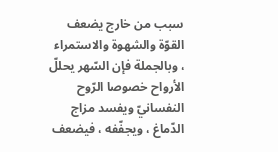سبب من خارج يضعف القوّة والشهوة والاستمراء ، وبالجملة فإن السّهر يحللّ الأرواح خصوصا الرّوح النفسانيّ ويفسد مزاج الدّماغ ، ويجفّفه ، فيضعف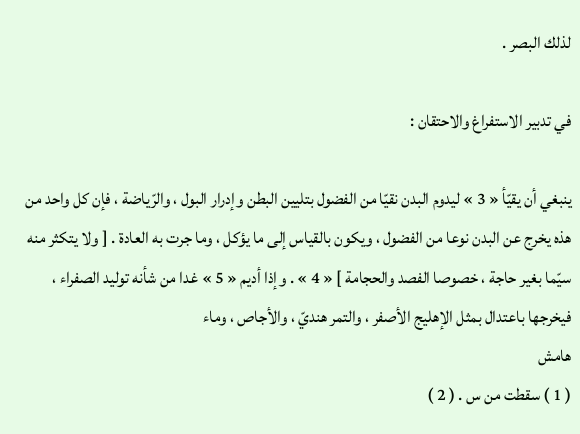لذلك البصر .

في تدبير الاستفراغ والاحتقان :

ينبغي أن يقيّأ « 3 » ليدوم البدن نقيّا من الفضول بتليين البطن وإدرار البول ، والرّياضة ، فإن كل واحد من هذه يخرج عن البدن نوعا من الفضول ، ويكون بالقياس إلى ما يؤكل ، وما جرت به العادة . [ ولا يتكثر منه سيّما بغير حاجة ، خصوصا الفصد والحجامة ] « 4 » . وإذا أديم « 5 » غدا من شأنه توليد الصفراء ، فيخرجها باعتدال بمثل الإهليج الأصفر ، والتمر هنديّ ، والأجاص ، وماء
هامش
( 1 ) سقطت من س . ( 2 )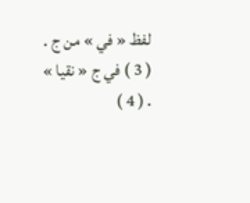لفظ « في » من ج . ( 3 ) في ج « نقيا » . ( 4 )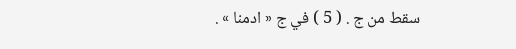سقط من ج . ( 5 ) في ج « ادمنا » .